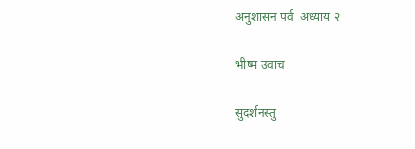अनुशासन पर्व  अध्याय २

भीष्म उवाच

सुदर्शनस्तु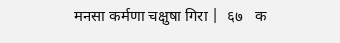मनसा कर्मणा चक्षुषा गिरा |  ६७   क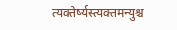त्यक्तेर्ष्यस्त्यक्तमन्युश्च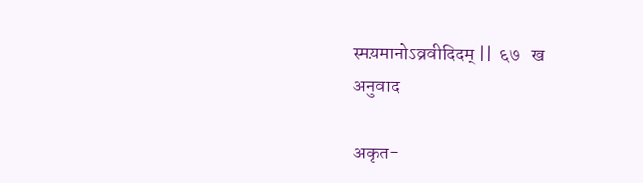स्मय़मानोऽव्रवीदिदम् ||  ६७   ख
अनुवाद

अकृत-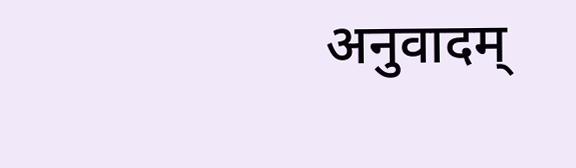अनुवादम्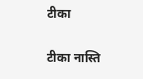टीका

टीका नास्ति